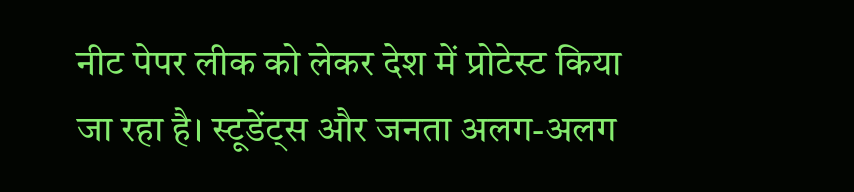नीट पेपर लीक को लेकर देश में प्रोटेस्ट किया जा रहा है। स्टूडेंट्स और जनता अलग-अलग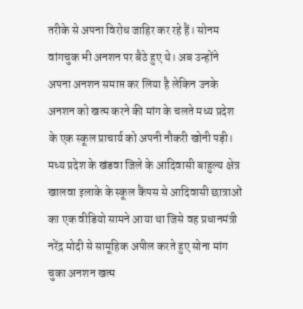तरीके से अपना विरोध जाहिर कर रहे हैं। सोनम वांगचुक भी अनशन पर बैठे हुए थे। अब उन्होंने अपना अनशन समाप्त कर लिया है लेकिन उनके अनशन को खत्म करने की मांग के चलते मध्य प्रदेश के एक स्कूल प्राचार्य को अपनी नौकरी खोनी पड़ी।
मध्य प्रदेश के खंडवा जिले के आदिवासी बाहुल्य क्षेत्र खालवा इलाके के स्कूल कैंपस से आदिवासी छात्राओं का एक वीडियो सामने आया था जिसे वह प्रधानमंत्री नरेंद्र मोदी से सामूहिक अपील करते हुए सोना मांग चुका अनशन खत्म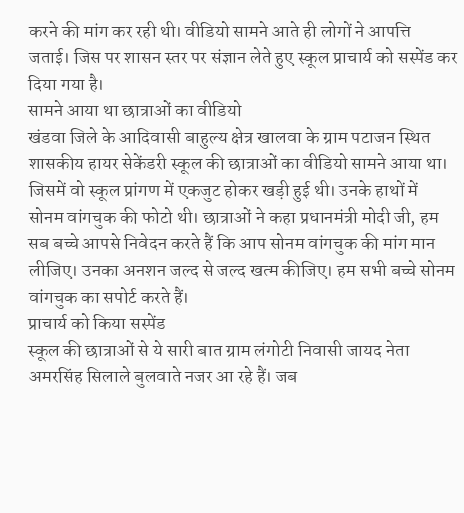करने की मांग कर रही थी। वीडियो सामने आते ही लोगों ने आपत्ति जताई। जिस पर शासन स्तर पर संज्ञान लेते हुए स्कूल प्राचार्य को सस्पेंड कर दिया गया है।
सामने आया था छात्राओं का वीडियो
खंडवा जिले के आदिवासी बाहुल्य क्षेत्र खालवा के ग्राम पटाजन स्थित शासकीय हायर सेकेंडरी स्कूल की छात्राओं का वीडियो सामने आया था। जिसमें वो स्कूल प्रांगण में एकजुट होकर खड़ी हुई थी। उनके हाथों में सोनम वांगचुक की फोटो थी। छात्राओं ने कहा प्रधानमंत्री मोदी जी, हम सब बच्चे आपसे निवेदन करते हैं कि आप सोनम वांगचुक की मांग मान लीजिए। उनका अनशन जल्द से जल्द खत्म कीजिए। हम सभी बच्चे सोनम वांगचुक का सपोर्ट करते हैं।
प्राचार्य को किया सस्पेंड
स्कूल की छात्राओं से ये सारी बात ग्राम लंगोटी निवासी जायद नेता अमरसिंह सिलाले बुलवाते नजर आ रहे हैं। जब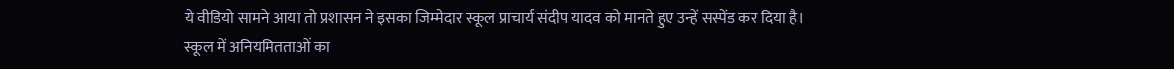ये वीडियो सामने आया तो प्रशासन ने इसका जिम्मेदार स्कूल प्राचार्य संदीप यादव को मानते हुए उन्हें सस्पेंड कर दिया है।
स्कूल में अनियमितताओं का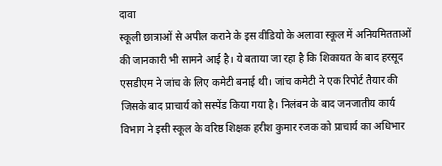दावा
स्कूली छात्राओं से अपील कराने के इस वीडियो के अलावा स्कूल में अनियमितताओं की जानकारी भी सामने आई है। ये बताया जा रहा है कि शिकायत के बाद हरसूद एसडीएम ने जांच के लिए कमेटी बनाई थी। जांच कमेटी ने एक रिपोर्ट तैयार की जिसके बाद प्राचार्य को सस्पेंड किया गया है। निलंबन के बाद जनजातीय कार्य विभाग ने इसी स्कूल के वरिष्ठ शिक्षक हरीश कुमार रजक को प्राचार्य का अधिभार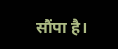सौंपा है।